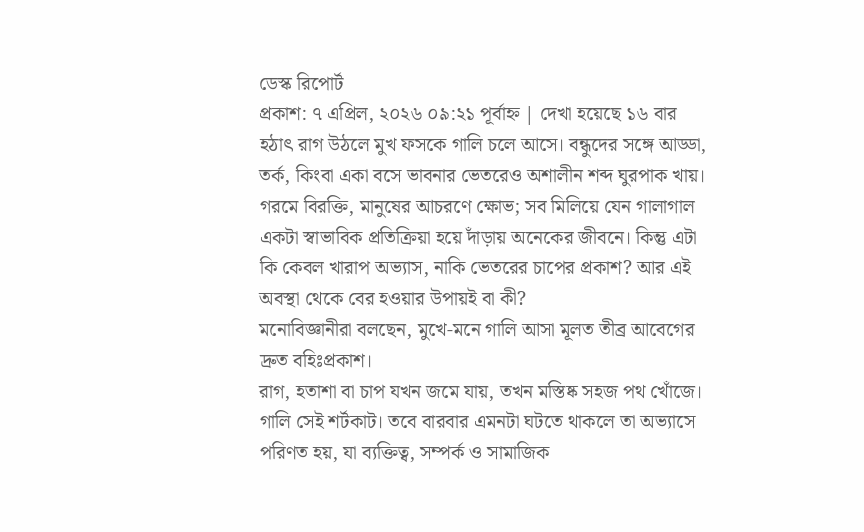ডেস্ক রিপোর্ট
প্রকাশ: ৭ এপ্রিল, ২০২৬ ০৯:২১ পূর্বাহ্ন | দেখা হয়েছে ১৬ বার
হঠাৎ রাগ উঠলে মুখ ফসকে গালি চলে আসে। বন্ধুদের সঙ্গে আড্ডা, তর্ক, কিংবা একা বসে ভাবনার ভেতরেও অশালীন শব্দ ঘুরপাক খায়। গরমে বিরক্তি, মানুষের আচরণে ক্ষোভ; সব মিলিয়ে যেন গালাগাল একটা স্বাভাবিক প্রতিক্রিয়া হয়ে দাঁড়ায় অনেকের জীবনে। কিন্তু এটা কি কেবল খারাপ অভ্যাস, নাকি ভেতরের চাপের প্রকাশ? আর এই অবস্থা থেকে বের হওয়ার উপায়ই বা কী?
মনোবিজ্ঞানীরা বলছেন, মুখে-মনে গালি আসা মূলত তীব্র আবেগের দ্রুত বহিঃপ্রকাশ।
রাগ, হতাশা বা চাপ যখন জমে যায়, তখন মস্তিষ্ক সহজ পথ খোঁজে। গালি সেই শর্টকাট। তবে বারবার এমনটা ঘটতে থাকলে তা অভ্যাসে পরিণত হয়, যা ব্যক্তিত্ব, সম্পর্ক ও সামাজিক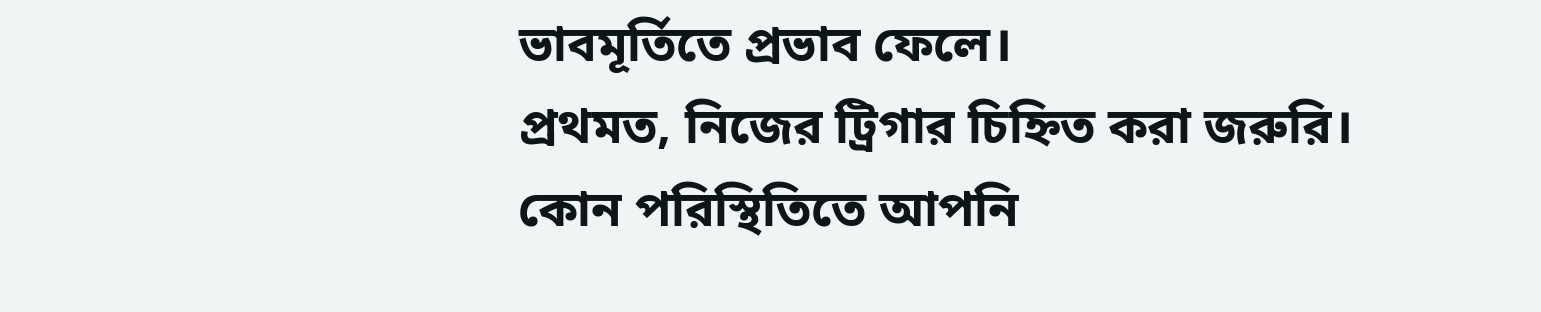ভাবমূর্তিতে প্রভাব ফেলে।
প্রথমত, নিজের ট্রিগার চিহ্নিত করা জরুরি।
কোন পরিস্থিতিতে আপনি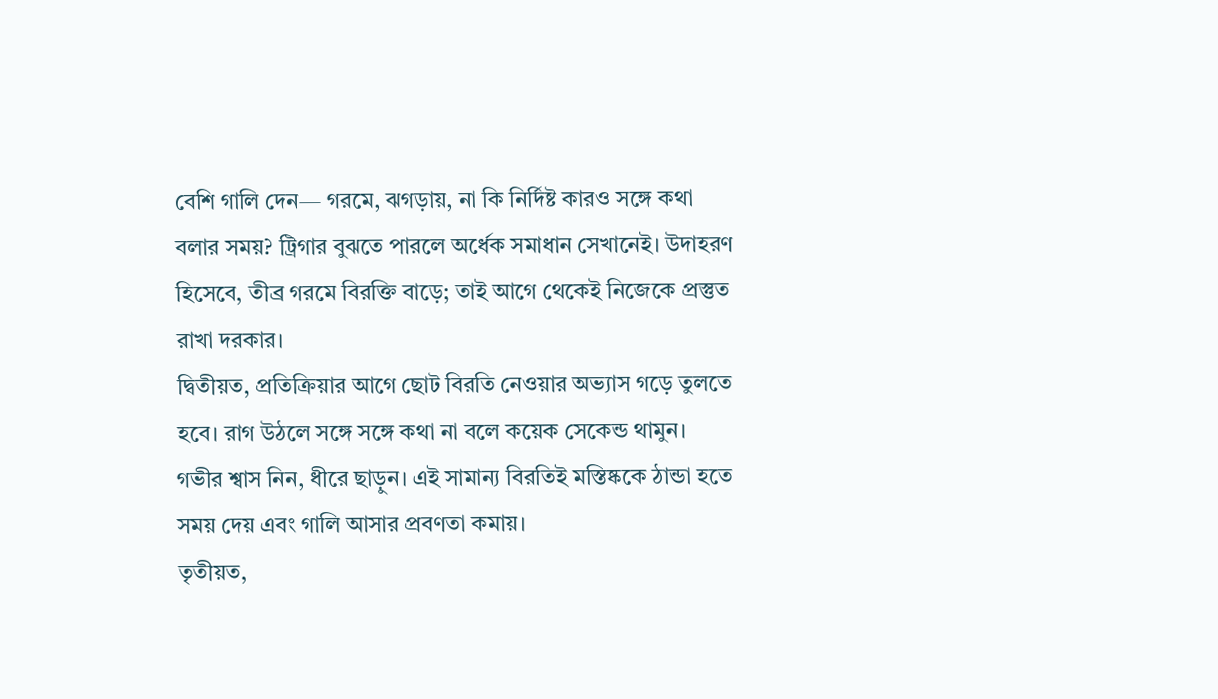বেশি গালি দেন— গরমে, ঝগড়ায়, না কি নির্দিষ্ট কারও সঙ্গে কথা বলার সময়? ট্রিগার বুঝতে পারলে অর্ধেক সমাধান সেখানেই। উদাহরণ হিসেবে, তীব্র গরমে বিরক্তি বাড়ে; তাই আগে থেকেই নিজেকে প্রস্তুত রাখা দরকার।
দ্বিতীয়ত, প্রতিক্রিয়ার আগে ছোট বিরতি নেওয়ার অভ্যাস গড়ে তুলতে হবে। রাগ উঠলে সঙ্গে সঙ্গে কথা না বলে কয়েক সেকেন্ড থামুন।
গভীর শ্বাস নিন, ধীরে ছাড়ুন। এই সামান্য বিরতিই মস্তিষ্ককে ঠান্ডা হতে সময় দেয় এবং গালি আসার প্রবণতা কমায়।
তৃতীয়ত,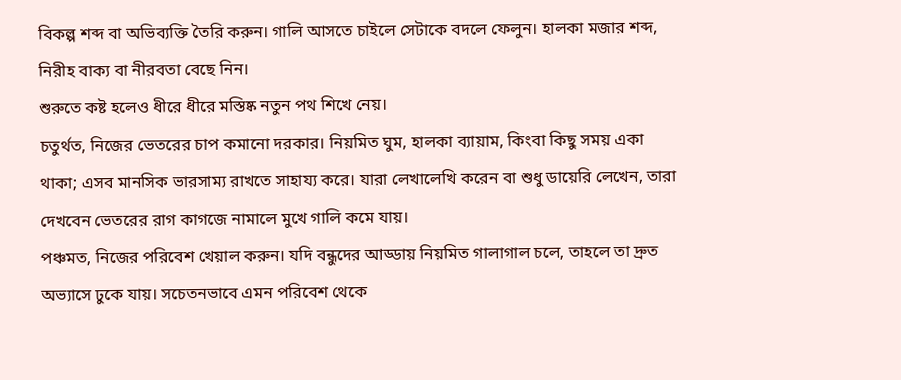বিকল্প শব্দ বা অভিব্যক্তি তৈরি করুন। গালি আসতে চাইলে সেটাকে বদলে ফেলুন। হালকা মজার শব্দ, নিরীহ বাক্য বা নীরবতা বেছে নিন।
শুরুতে কষ্ট হলেও ধীরে ধীরে মস্তিষ্ক নতুন পথ শিখে নেয়।
চতুর্থত, নিজের ভেতরের চাপ কমানো দরকার। নিয়মিত ঘুম, হালকা ব্যায়াম, কিংবা কিছু সময় একা থাকা; এসব মানসিক ভারসাম্য রাখতে সাহায্য করে। যারা লেখালেখি করেন বা শুধু ডায়েরি লেখেন, তারা দেখবেন ভেতরের রাগ কাগজে নামালে মুখে গালি কমে যায়।
পঞ্চমত, নিজের পরিবেশ খেয়াল করুন। যদি বন্ধুদের আড্ডায় নিয়মিত গালাগাল চলে, তাহলে তা দ্রুত অভ্যাসে ঢুকে যায়। সচেতনভাবে এমন পরিবেশ থেকে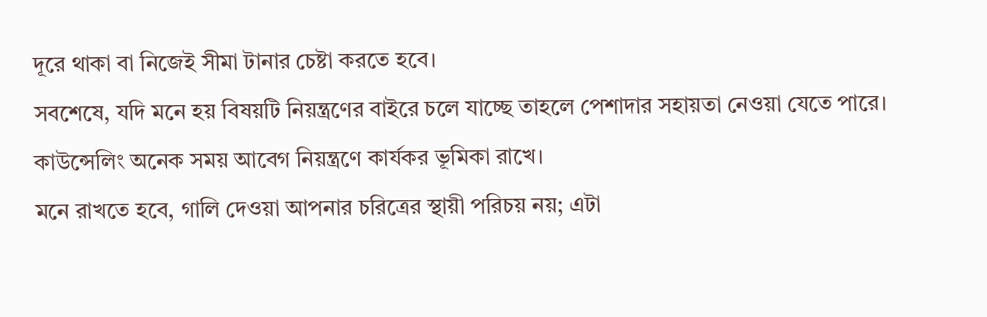দূরে থাকা বা নিজেই সীমা টানার চেষ্টা করতে হবে।
সবশেষে, যদি মনে হয় বিষয়টি নিয়ন্ত্রণের বাইরে চলে যাচ্ছে তাহলে পেশাদার সহায়তা নেওয়া যেতে পারে। কাউন্সেলিং অনেক সময় আবেগ নিয়ন্ত্রণে কার্যকর ভূমিকা রাখে।
মনে রাখতে হবে, গালি দেওয়া আপনার চরিত্রের স্থায়ী পরিচয় নয়; এটা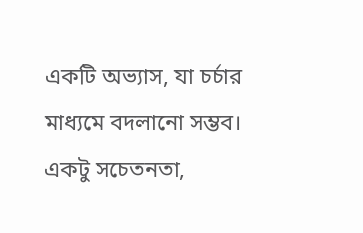একটি অভ্যাস, যা চর্চার মাধ্যমে বদলানো সম্ভব। একটু সচেতনতা,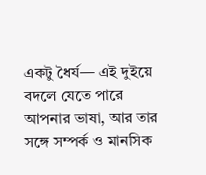একটু ধৈর্য— এই দুইয়ে বদলে যেতে পারে আপনার ভাষা, আর তার সঙ্গে সম্পর্ক ও মানসিক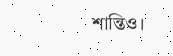শান্তিও।